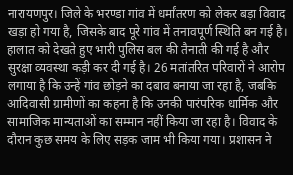नारायणपुर। जिले के भरण्डा गांव में धर्मांतरण को लेकर बड़ा विवाद खड़ा हो गया है, जिसके बाद पूरे गांव में तनावपूर्ण स्थिति बन गई है। हालात को देखते हुए भारी पुलिस बल की तैनाती की गई है और सुरक्षा व्यवस्था कड़ी कर दी गई है। 26 मतांतरित परिवारों ने आरोप लगाया है कि उन्हें गांव छोड़ने का दबाव बनाया जा रहा है, जबकि आदिवासी ग्रामीणों का कहना है कि उनकी पारंपरिक धार्मिक और सामाजिक मान्यताओं का सम्मान नहीं किया जा रहा है। विवाद के दौरान कुछ समय के लिए सड़क जाम भी किया गया। प्रशासन ने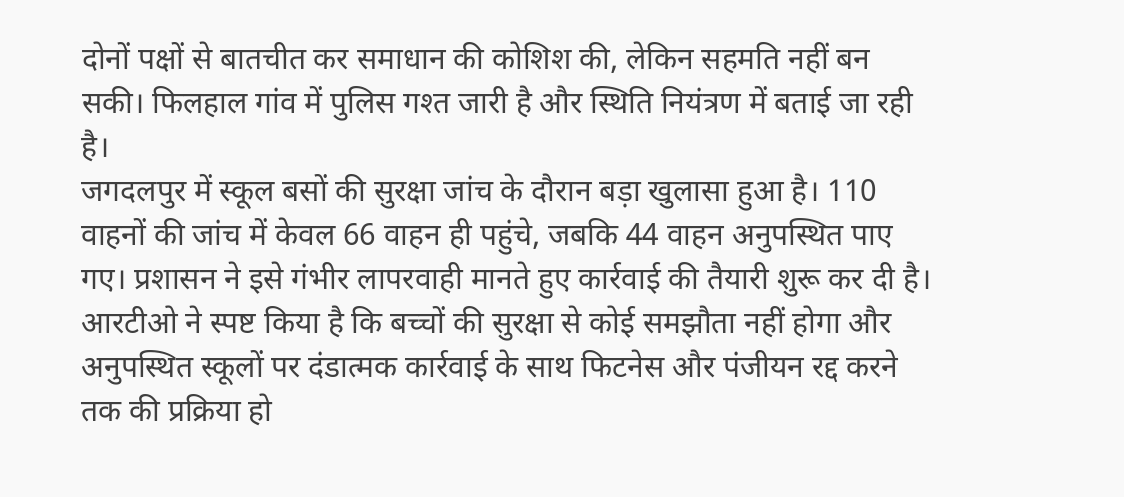दोनों पक्षों से बातचीत कर समाधान की कोशिश की, लेकिन सहमति नहीं बन सकी। फिलहाल गांव में पुलिस गश्त जारी है और स्थिति नियंत्रण में बताई जा रही है।
जगदलपुर में स्कूल बसों की सुरक्षा जांच के दौरान बड़ा खुलासा हुआ है। 110 वाहनों की जांच में केवल 66 वाहन ही पहुंचे, जबकि 44 वाहन अनुपस्थित पाए गए। प्रशासन ने इसे गंभीर लापरवाही मानते हुए कार्रवाई की तैयारी शुरू कर दी है। आरटीओ ने स्पष्ट किया है कि बच्चों की सुरक्षा से कोई समझौता नहीं होगा और अनुपस्थित स्कूलों पर दंडात्मक कार्रवाई के साथ फिटनेस और पंजीयन रद्द करने तक की प्रक्रिया हो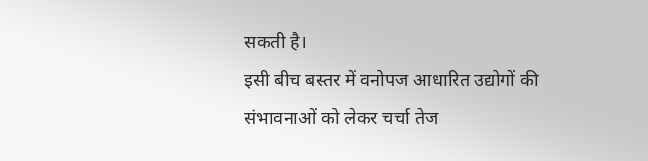सकती है।
इसी बीच बस्तर में वनोपज आधारित उद्योगों की संभावनाओं को लेकर चर्चा तेज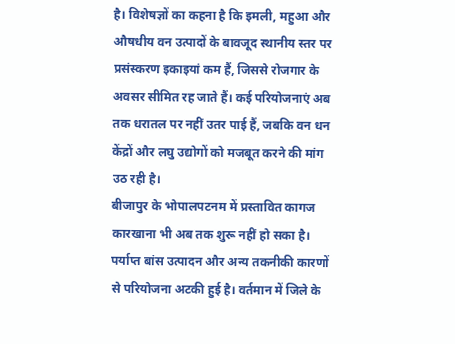है। विशेषज्ञों का कहना है कि इमली, महुआ और औषधीय वन उत्पादों के बावजूद स्थानीय स्तर पर प्रसंस्करण इकाइयां कम हैं, जिससे रोजगार के अवसर सीमित रह जाते हैं। कई परियोजनाएं अब तक धरातल पर नहीं उतर पाई हैं, जबकि वन धन केंद्रों और लघु उद्योगों को मजबूत करने की मांग उठ रही है।
बीजापुर के भोपालपटनम में प्रस्तावित कागज कारखाना भी अब तक शुरू नहीं हो सका है। पर्याप्त बांस उत्पादन और अन्य तकनीकी कारणों से परियोजना अटकी हुई है। वर्तमान में जिले के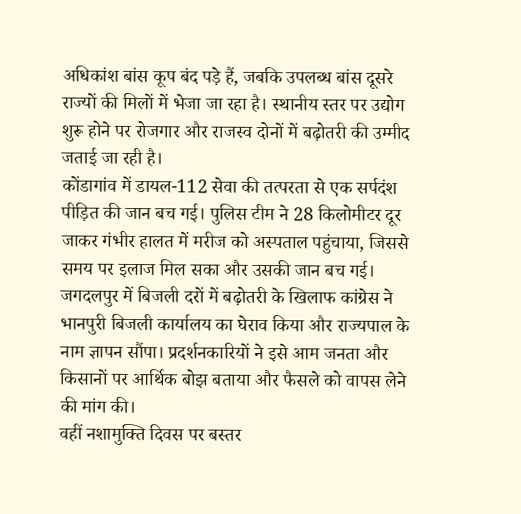अधिकांश बांस कूप बंद पड़े हैं, जबकि उपलब्ध बांस दूसरे राज्यों की मिलों में भेजा जा रहा है। स्थानीय स्तर पर उद्योग शुरू होने पर रोजगार और राजस्व दोनों में बढ़ोतरी की उम्मीद जताई जा रही है।
कोंडागांव में डायल-112 सेवा की तत्परता से एक सर्पदंश पीड़ित की जान बच गई। पुलिस टीम ने 28 किलोमीटर दूर जाकर गंभीर हालत में मरीज को अस्पताल पहुंचाया, जिससे समय पर इलाज मिल सका और उसकी जान बच गई।
जगदलपुर में बिजली दरों में बढ़ोतरी के खिलाफ कांग्रेस ने भानपुरी बिजली कार्यालय का घेराव किया और राज्यपाल के नाम ज्ञापन सौंपा। प्रदर्शनकारियों ने इसे आम जनता और किसानों पर आर्थिक बोझ बताया और फैसले को वापस लेने की मांग की।
वहीं नशामुक्ति दिवस पर बस्तर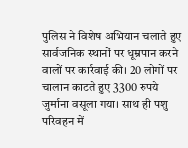पुलिस ने विशेष अभियान चलाते हुए सार्वजनिक स्थानों पर धूम्रपान करने वालों पर कार्रवाई की। 20 लोगों पर चालान काटते हुए 3300 रुपये जुर्माना वसूला गया। साथ ही पशु परिवहन में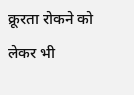क्रूरता रोकने को लेकर भी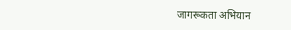जागरूकता अभियान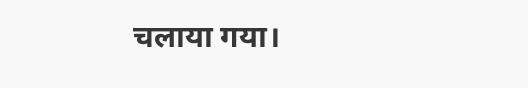चलाया गया।